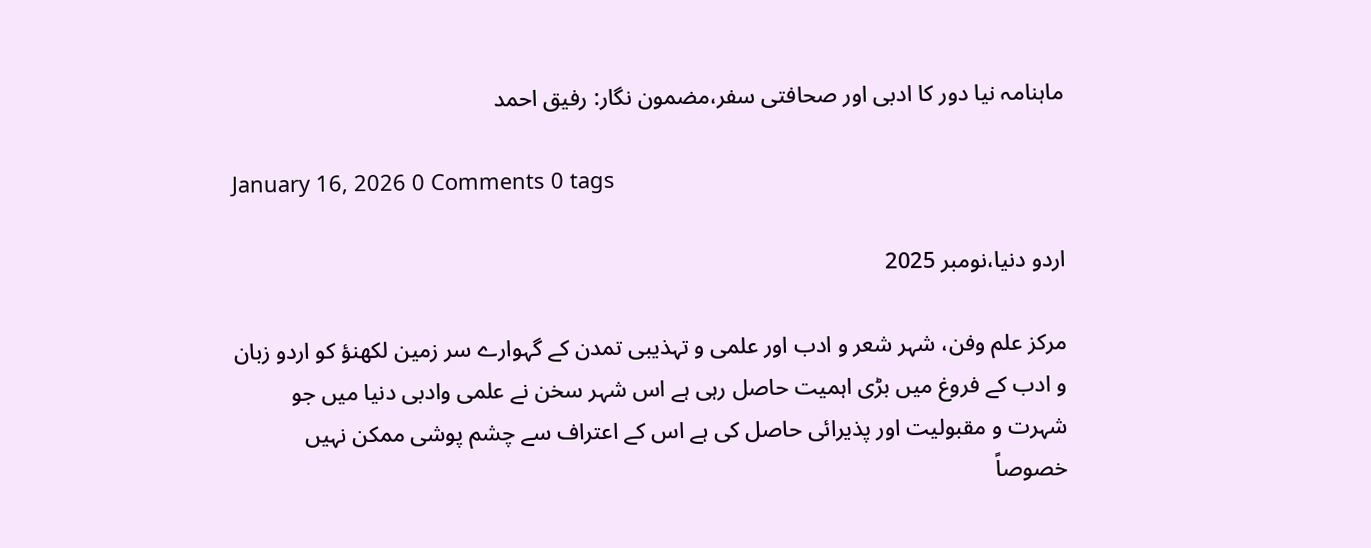ماہنامہ نیا دور کا ادبی اور صحافتی سفر،مضمون نگار: رفیق احمد

January 16, 2026 0 Comments 0 tags

اردو دنیا،نومبر 2025

مرکز علم وفن، شہر شعر و ادب اور علمی و تہذیبی تمدن کے گہوارے سر زمین لکھنؤ کو اردو زبان و ادب کے فروغ میں بڑی اہمیت حاصل رہی ہے اس شہر سخن نے علمی وادبی دنیا میں جو شہرت و مقبولیت اور پذیرائی حاصل کی ہے اس کے اعتراف سے چشم پوشی ممکن نہیں خصوصاً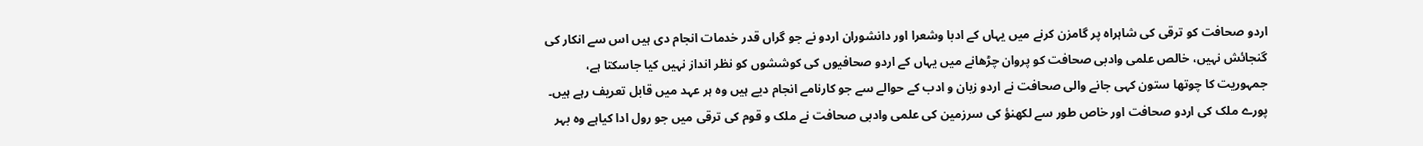اردو صحافت کو ترقی کی شاہراہ پر گامزن کرنے میں یہاں کے ادبا وشعرا اور دانشوران اردو نے جو گراں قدر خدمات انجام دی ہیں اس سے انکار کی گنجائش نہیں، خالص علمی وادبی صحافت کو پروان چڑھانے میں یہاں کے اردو صحافیوں کی کوششوں کو نظر انداز نہیں کیا جاسکتا ہے، جمہوریت کا چوتھا ستون کہی جانے والی صحافت نے اردو زبان و ادب کے حوالے سے جو کارنامے انجام دیے ہیں وہ ہر عہد میں قابل تعریف رہے ہیں۔ پورے ملک کی اردو صحافت اور خاص طور سے لکھنؤ کی سرزمین کی علمی وادبی صحافت نے ملک و قوم کی ترقی میں جو رول ادا کیاہے وہ بہر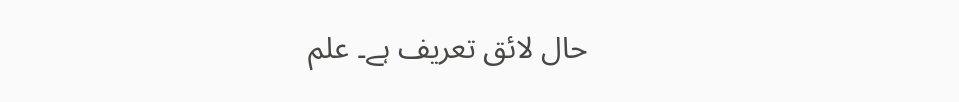حال لائق تعریف ہے۔ علم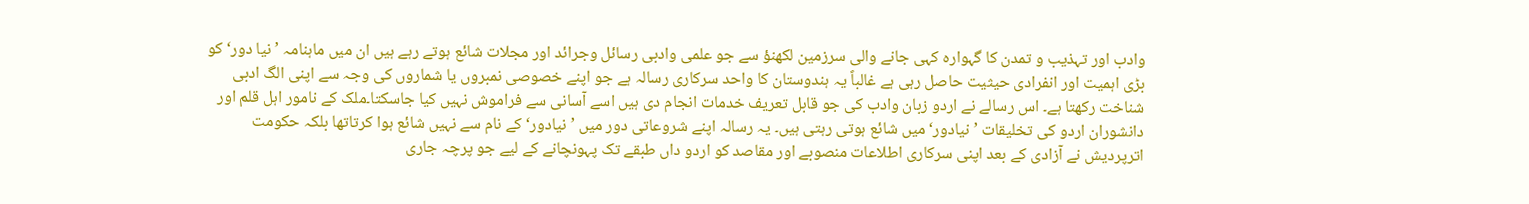وادب اور تہذیب و تمدن کا گہوارہ کہی جانے والی سرزمین لکھنؤ سے جو علمی وادبی رسائل وجرائد اور مجلات شائع ہوتے رہے ہیں ان میں ماہنامہ ’نیا دور‘کو بڑی اہمیت اور انفرادی حیثیت حاصل رہی ہے غالباً یہ ہندوستان کا واحد سرکاری رسالہ ہے جو اپنے خصوصی نمبروں یا شماروں کی وجہ سے اپنی الگ ادبی شناخت رکھتا ہے۔ اس رسالے نے اردو زبان وادب کی جو قابل تعریف خدمات انجام دی ہیں اسے آسانی سے فراموش نہیں کیا جاسکتا۔ملک کے نامور اہل قلم اور دانشوران اردو کی تخلیقات ’نیادور‘ میں شائع ہوتی رہتی ہیں۔ یہ رسالہ اپنے شروعاتی دور میں ’نیادور‘کے نام سے نہیں شائع ہوا کرتاتھا بلکہ حکومت اترپردیش نے آزادی کے بعد اپنی سرکاری اطلاعات منصوبے اور مقاصد کو اردو داں طبقے تک پہونچانے کے لیے جو پرچہ جاری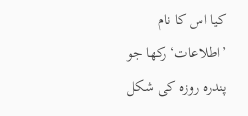کیا اس کا نام ’اطلاعات‘ رکھا جو پندرہ روزہ کی شکل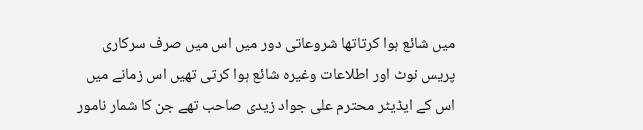میں شائع ہوا کرتاتھا شروعاتی دور میں اس میں صرف سرکاری پریس نوٹ اور اطلاعات وغیرہ شائع ہوا کرتی تھیں اس زمانے میں اس کے ایڈیٹر محترم علی جواد زیدی صاحب تھے جن کا شمار نامور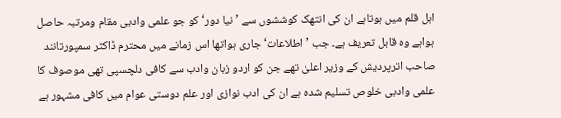اہل قلم میں ہوتاہے ان کی انتھک کوششوں سے ’نیا دور‘ کو جو علمی وادبی مقام ومرتبہ حاصل ہواہے وہ قابل تعریف ہے۔ جب ’اطلاعات‘ جاری ہواتھا اس زمانے میں محترم ڈاکٹر سمپورتانند صاحب اترپردیش کے وزیر اعلیٰ تھے جن کو اردو زبان وادب سے کافی دلچسپی تھی موصوف کا علمی وادبی خلوص تسلیم شدہ ہے ان کی ادب نوازی اور علم دوستی عوام میں کافی مشہور ہے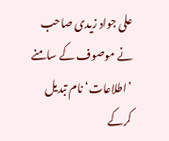علی جواد زیدی صاحب نے موصوف کے سامنے ’اطلاعات‘ نام تبدیل کرکے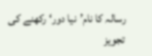رسالہ کا نام’نیا دور‘ رکھنے کی تجویز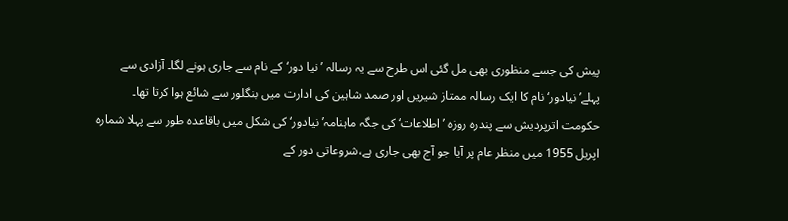پیش کی جسے منظوری بھی مل گئی اس طرح سے یہ رسالہ ’نیا دور‘کے نام سے جاری ہونے لگا۔ آزادی سے پہلے’نیادور‘ نام کا ایک رسالہ ممتاز شیریں اور صمد شاہین کی ادارت میں بنگلور سے شائع ہوا کرتا تھا۔ حکومت اترپردیش سے پندرہ روزہ ’اطلاعات‘ کی جگہ ماہنامہ’نیادور‘ کی شکل میں باقاعدہ طور سے پہلا شمارہ اپریل 1955 میں منظر عام پر آیا جو آج بھی جاری ہے،شروعاتی دور کے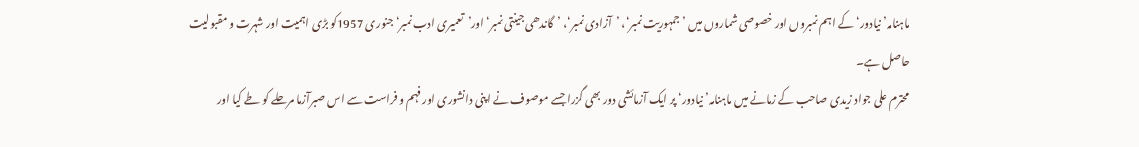ماہنامہ’نیادور‘کے اہم نمبروں اور خصوصی شماروں میں ’جمہوریت نمبر‘، ’آزادی نمبر‘، ’گاندھی جینتی نمبر‘ اور’تعمیری ادب نمبر‘ جنوری 1957کو بڑی اہمیت اور شہرت و مقبولیت حاصل ہے۔
محترم علی جواد زیدی صاحب کے زمانے میں ماہنامہ’نیادور‘ پر ایک آزمائشی دور بھی گزرا جسے موصوف نے اپنی دانشوری اور فہم و فراست سے اس صبرآزما مرحلے کو طے کیا اور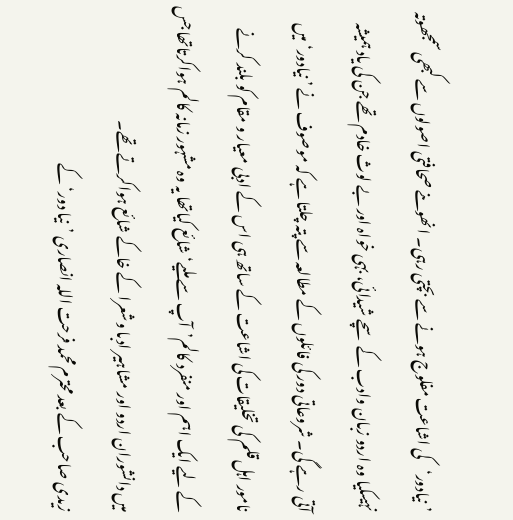’نیادور‘کی اشاعت مفلوج ہونے سے بچتی رہی۔ انھوںنے صحافتی اصولوں سے کبھی سمجھوتہ نہیںکیا وہ اردو زبان وادب کے سچے شیدائی، بہی خواہ اور بے لوث خادم تھے جن کی یاد ہمیشہ آتی رہے گی۔ شروعاتی دور کی فائلوں کے مطالعہ سے پتہ چلتا ہے کہ موصوف نے ’ نیادور‘ میں نامور اہل قلم کی تخلیقات کی اشاعت کے ساتھ ہی اس کے ادبی معیار و مقام کو بلند کرنے کے لیے ایک اہم اور منفرد کالم’آپ سے ملیے‘شائع کیاتھا یہ وہ مشہور زمانہ کالم ہواکرتاتھا جس میں دانشوران اردو اور مشاہیر ادبا وشعرا کے خاکے شائع ہواکرتے تھے۔
زیدی صاحب کے بعد محترم محمد فرحت اللہ انصاری ’نیا دور‘ کے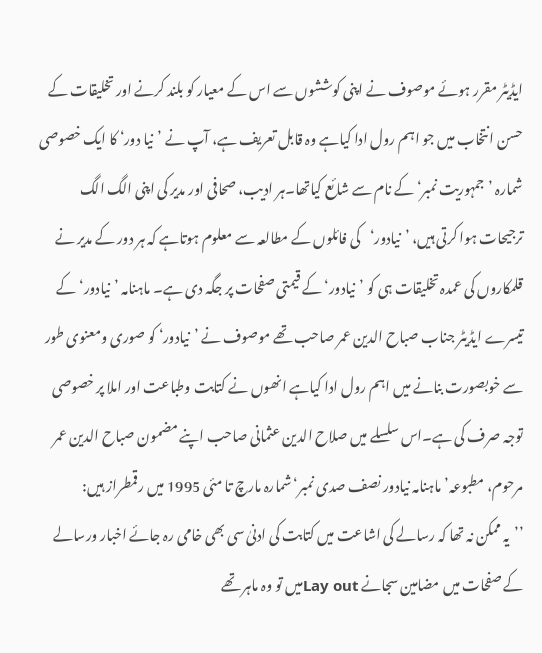ایڈیٹر مقرر ہوئے موصوف نے اپنی کوششوں سے اس کے معیار کو بلند کرنے اور تخلیقات کے حسن انتخاب میں جو اہم رول ادا کیاہے وہ قابل تعریف ہے، آپ نے ’نیا دور‘ کا ایک خصوصی شمارہ ’جمہوریت نمبر‘ کے نام سے شائع کیاتھا۔ہر ادیب، صحافی اور مدیر کی اپنی الگ الگ ترجیحات ہوا کرتی ہیں، ’نیادور‘کی فائلوں کے مطالعہ سے معلوم ہوتاہے کہ ہر دور کے مدیر نے قلمکاروں کی عمدہ تخلیقات ہی کو ’نیادور‘ کے قیمتی صفحات پر جگہ دی ہے۔ ماہنامہ ’نیادور‘کے تیسرے ایڈیٹر جناب صباح الدین عمر صاحب تھے موصوف نے ’نیادور‘ کو صوری ومعنوی طور سے خوبصورت بنانے میں اہم رول ادا کیاہے انھوں نے کتابت وطباعت اور املا پر خصوصی توجہ صرف کی ہے۔اس سلسلے میں صلاح الدین عثمانی صاحب اپنے مضمون صباح الدین عمر مرحوم، مطبوعہ’ماہنامہ نیادور نصف صدی نمبر‘شمارہ مارچ تا مئی 1995 میں رقمطراز ہیں:
’’یہ ممکن نہ تھا کہ رسالے کی اشاعت میں کتابت کی ادنیٰ سی بھی خامی رہ جائے اخبار ورسالے کے صفحات میں مضامین سجانے Lay outمیں تو وہ ماہر تھے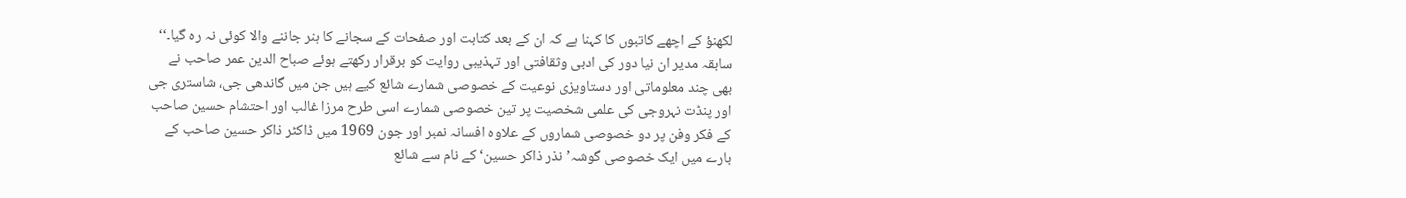لکھنؤ کے اچھے کاتبوں کا کہنا ہے کہ ان کے بعد کتابت اور صفحات کے سجانے کا ہنر جاننے والا کوئی نہ رہ گیا۔‘‘
سابقہ مدیر ان نیا دور کی ادبی وثقافتی اور تہذیبی روایت کو برقرار رکھتے ہوئے صباح الدین عمر صاحب نے بھی چند معلوماتی اور دستاویزی نوعیت کے خصوصی شمارے شائع کیے ہیں جن میں گاندھی جی، شاستری جی اور پنڈت نہروجی کی علمی شخصیت پر تین خصوصی شمارے اسی طرح مرزا غالب اور احتشام حسین صاحب کے فکر وفن پر دو خصوصی شماروں کے علاوہ افسانہ نمبر اور جون 1969 میں ڈاکٹر ذاکر حسین صاحب کے بارے میں ایک خصوصی گوشہ’نذر ذاکر حسین‘کے نام سے شائع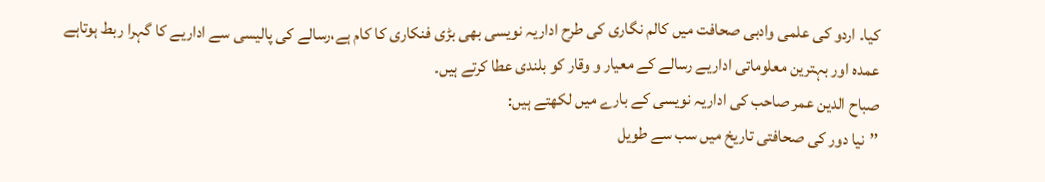کیا۔ اردو کی علمی وادبی صحافت میں کالم نگاری کی طرح اداریہ نویسی بھی بڑی فنکاری کا کام ہے،رسالے کی پالیسی سے اداریے کا گہرا ربط ہوتاہے عمدہ اور بہترین معلوماتی اداریے رسالے کے معیار و وقار کو بلندی عطا کرتے ہیں۔
صباح الدین عمر صاحب کی اداریہ نویسی کے بارے میں لکھتے ہیں:
’’نیا دور کی صحافتی تاریخ میں سب سے طویل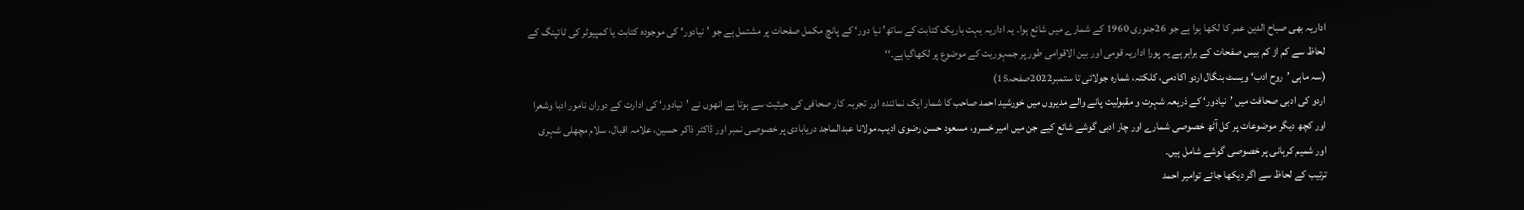اداریہ بھی صباح الدین عمر کا لکھا ہوا ہے جو 26جنوری 1960 کے شمارے میں شائع ہوا۔ یہ اداریہ بہت باریک کتابت کے ساتھ’ نیا دور‘ کے پانچ مکمل صفحات پر مشتمل ہے جو ’نیادور‘ کی موجودہ کتابت یا کمپیوٹر کی ٹائپنگ کے لحاظ سے کم از کم بیس صفحات کے برابر ہے یہ پورا اداریہ قومی اور بین الاقوامی طور پر جمہوریت کے موضوع پر لکھاگیاہے۔‘‘
(سہ ماہی ’روح ادب‘ ویسٹ بنگال اردو اکادمی، کلکتہ، شمارہ جولائی تا ستمبر2022صفحہ15)
اردو کی ادبی صحافت میں ’نیادور‘ کے ذریعہ شہرت و مقبولیت پانے والے مدیروں میں خورشید احمد صاحب کا شمار ایک نمائندہ اور تجربہ کار صحافی کی حیثیت سے ہوتا ہے انھوں نے ’نیادور‘ کی ادارت کے دوران نامور ادبا وشعرا اور کچھ دیگر موضوعات پر کل آٹھ خصوصی شمارے اور چار ادبی گوشے شائع کیے جن میں امیر خسرو، مسعود حسن رضوی ادیب،مولانا عبدالماجد دریابادی پر خصوصی نمبر اور ڈاکٹر ذاکر حسین، علامہ اقبال، سلام مچھلی شہری اور شمیم کرہانی پر خصوصی گوشے شامل ہیں۔
ترتیب کے لحاظ سے اگر دیکھا جائے توامیر احمد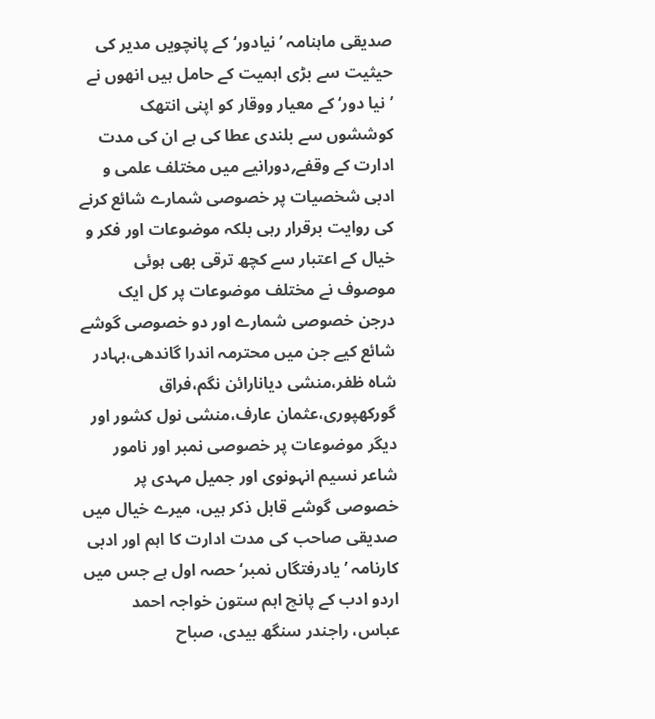صدیقی ماہنامہ ’نیادور‘ کے پانچویں مدیر کی حیثیت سے بڑی اہمیت کے حامل ہیں انھوں نے ’نیا دور‘ کے معیار ووقار کو اپنی انتھک کوششوں سے بلندی عطا کی ہے ان کی مدت ادارت کے وقفے؍دورانیے میں مختلف علمی و ادبی شخصیات پر خصوصی شمارے شائع کرنے کی روایت برقرار رہی بلکہ موضوعات اور فکر و خیال کے اعتبار سے کچھ ترقی بھی ہوئی موصوف نے مختلف موضوعات پر کل ایک درجن خصوصی شمارے اور دو خصوصی گوشے شائع کیے جن میں محترمہ اندرا گاندھی،بہادر شاہ ظفر،منشی دیانارائن نگم،فراق گورکھپوری،عثمان عارف،منشی نول کشور اور دیگر موضوعات پر خصوصی نمبر اور نامور شاعر نسیم انہونوی اور جمیل مہدی پر خصوصی گوشے قابل ذکر ہیں، میرے خیال میں صدیقی صاحب کی مدت ادارت کا اہم اور ادبی کارنامہ ’یادرفتگاں نمبر‘حصہ اول ہے جس میں اردو ادب کے پانچ اہم ستون خواجہ احمد عباس، راجندر سنگھ بیدی، صباح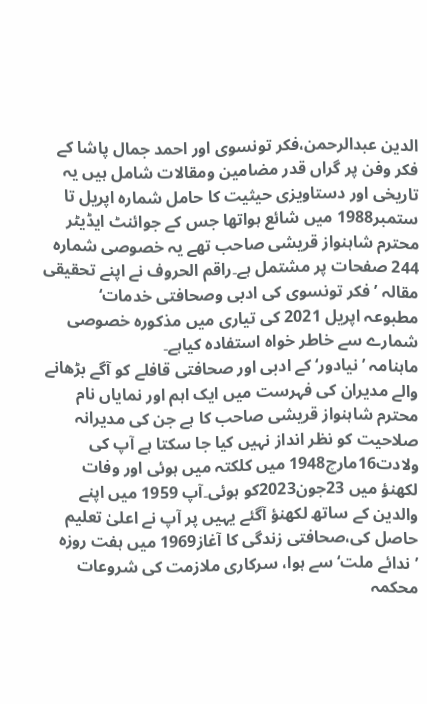الدین عبدالرحمن،فکر تونسوی اور احمد جمال پاشا کے فکر وفن پر گراں قدر مضامین ومقالات شامل ہیں یہ تاریخی اور دستاویزی حیثیت کا حامل شمارہ اپریل تا ستمبر1988 میں شائع ہواتھا جس کے جوائنٹ ایڈیٹر محترم شاہنواز قریشی صاحب تھے یہ خصوصی شمارہ 244 صفحات پر مشتمل ہے۔راقم الحروف نے اپنے تحقیقی مقالہ ’فکر تونسوی کی ادبی وصحافتی خدمات‘ مطبوعہ اپریل 2021 کی تیاری میں مذکورہ خصوصی شمارے سے خاطر خواہ استفادہ کیاہے۔
ماہنامہ ’نیادور‘ کے ادبی اور صحافتی قافلے کو آگے بڑھانے والے مدیران کی فہرست میں ایک اہم اور نمایاں نام محترم شاہنواز قریشی صاحب کا ہے جن کی مدیرانہ صلاحیت کو نظر انداز نہیں کیا جا سکتا ہے آپ کی ولادت16مارچ1948 میں کلکتہ میں ہوئی اور وفات لکھنؤ میں 23جون2023کو ہوئی۔آپ 1959 میں اپنے والدین کے ساتھ لکھنؤ آگئے یہیں پر آپ نے اعلیٰ تعلیم حاصل کی،صحافتی زندگی کا آغاز1969 میں ہفت روزہ ’ندائے ملت‘سے ہوا، سرکاری ملازمت کی شروعات محکمہ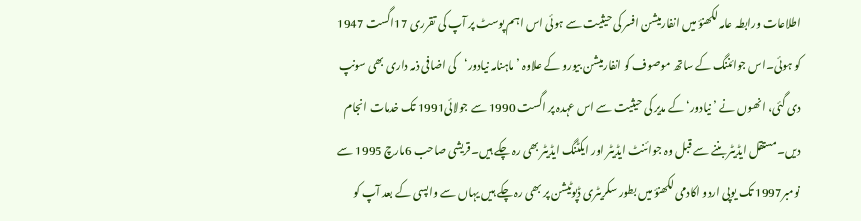اطلاعات ورابطہ عامہ لکھنؤ میں انفارمیشن افسر کی حیثیت سے ہوئی اس اہم پوسٹ پر آپ کی تقرری 17اگست 1947 کو ہوئی۔اس جوائننگ کے ساتھ موصوف کو انفارمیشن بیورو کے علاوہ ’ماہنامہ نیادور‘کی اضافی ذمہ داری بھی سونپ دی گئی، انھوں نے ’نیادور‘ کے مدیر کی حیثیت سے اس عہدہ پر اگست 1990 سے جولائی1991 تک خدمات انجام دیں۔مستقل ایڈیٹر بننے سے قبل وہ جوائنٹ ایڈیٹر اور ایکٹنگ ایڈیٹر بھی رہ چکے ہیں۔قریشی صاحب 6مارچ 1995 سے نومبر1997 تک یوپی اردو اکادمی لکھنؤ میں بطور سکریٹری ڈپوٹیشن پر بھی رہ چکے ہیں یہاں سے واپسی کے بعد آپ کو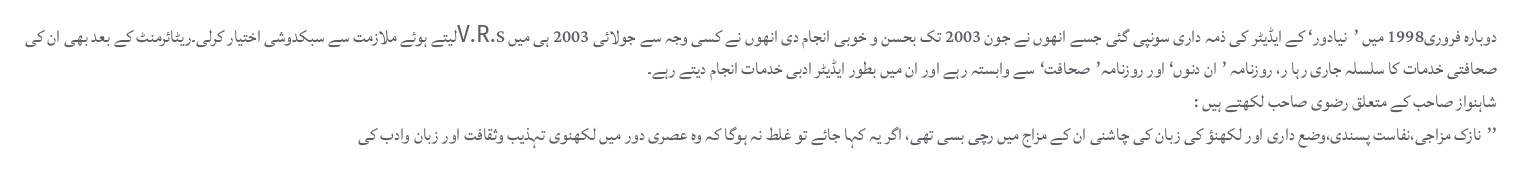دوبارہ فروری1998 میں ’نیادور‘ کے ایڈیٹر کی ذمہ داری سونپی گئی جسے انھوں نے جون 2003 تک بحسن و خوبی انجام دی انھوں نے کسی وجہ سے جولائی 2003 ہی میں V.R.Sلیتے ہوئے ملازمت سے سبکدوشی اختیار کرلی۔ریٹائرمنٹ کے بعد بھی ان کی صحافتی خدمات کا سلسلہ جاری رہا ر، روزنامہ ’ان دنوں‘ اور روزنامہ’صحافت‘سے وابستہ رہے اور ان میں بطور ایڈیٹر ادبی خدمات انجام دیتے رہے۔
شاہنواز صاحب کے متعلق رضوی صاحب لکھتے ہیں :
’’نازک مزاجی،نفاست پسندی،وضع داری اور لکھنؤ کی زبان کی چاشنی ان کے مزاج میں رچی بسی تھی، اگر یہ کہا جائے تو غلط نہ ہوگا کہ وہ عصری دور میں لکھنوی تہذیب وثقافت اور زبان وادب کی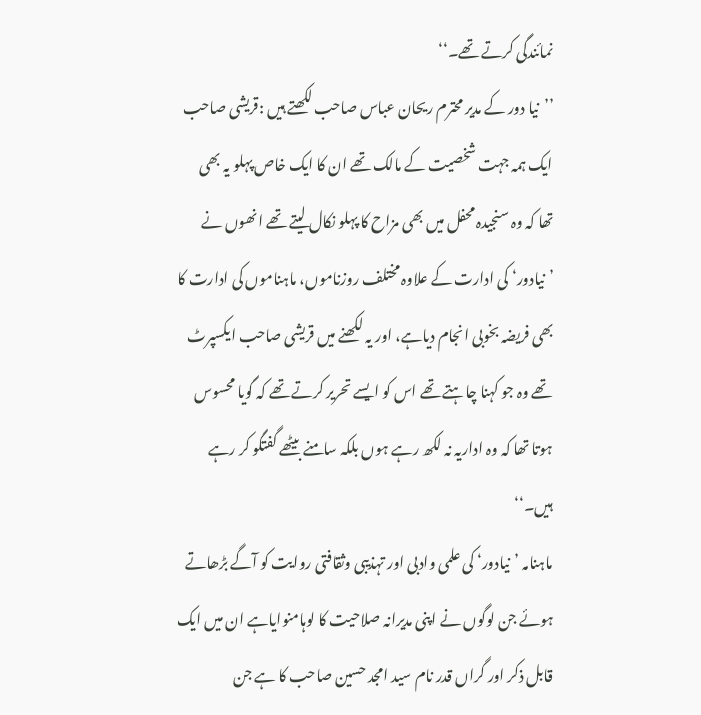نمائندگی کرتے تھے۔‘‘
’’نیا دور کے مدیر محترم ریحان عباس صاحب لکھتے ہیں :قریشی صاحب ایک ہمہ جہت شخصیت کے مالک تھے ان کا ایک خاص پہلو یہ بھی تھا کہ وہ سنجیدہ محفل میں بھی مزاح کا پہلو نکال لیتے تھے انھوں نے ’نیادور‘ کی ادارت کے علاوہ مختلف روزناموں، ماہناموں کی ادارت کا بھی فریضہ بخوبی انجام دیاہے، اور یہ لکھنے میں قریشی صاحب ایکسپرٹ تھے وہ جو کہنا چاہتے تھے اس کو ایسے تحریر کرتے تھے کہ گویا محسوس ہوتا تھا کہ وہ اداریہ نہ لکھ رہے ہوں بلکہ سامنے بیٹھے گفتگو کر رہے ہیں۔‘‘
ماہنامہ ’نیادور‘ کی علمی وادبی اور تہذیبی وثقافتی روایت کو آگے بڑھاتے ہوئے جن لوگوں نے اپنی مدیرانہ صلاحیت کا لوہامنوایاہے ان میں ایک قابل ذکر اور گراں قدر نام سید امجد حسین صاحب کا ہے جن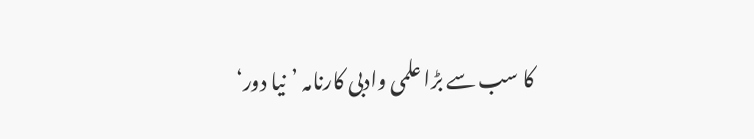کا سب سے بڑا علمی وادبی کارنامہ ’نیا دور‘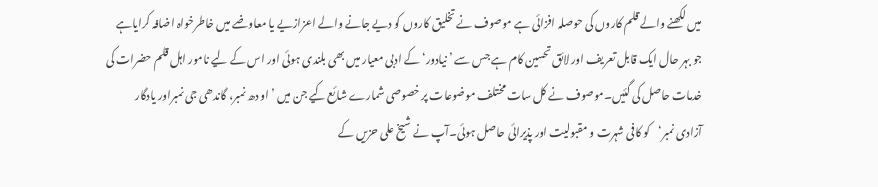میں لکھنے والے قلم کاروں کی حوصلہ افزائی ہے موصوف نے تخلیق کاروں کو دیے جانے والے اعزازیے یا معاوضے میں خاطرخواہ اضافہ کرایاہے جو بہر حال ایک قابل تعریف اور لائق تحسین کام ہے جس سے ’نیادور‘ کے ادبی معیار میں بھی بلندی ہوئی اور اس کے لیے نامور اہل قلم حضرات کی خدمات حاصل کی گئیں۔موصوف نے کل سات مختلف موضوعات پر خصوصی شمارے شائع کیے جن میں ’او دھ نمبر، گاندھی جی نمبراور یادگار آزادی نمبر‘کو کافی شہرت و مقبولیت اور پذیرائی حاصل ہوئی۔آپ نے شیخ علی حزیں کے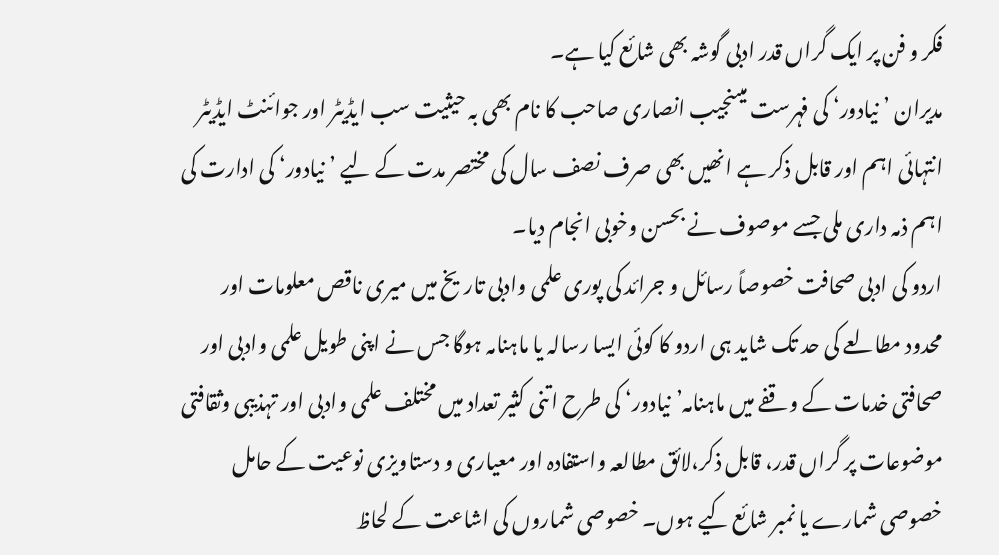فکر و فن پر ایک گراں قدر ادبی گوشہ بھی شائع کیا ہے۔
مدیران ’نیادور‘ کی فہرست میںنجیب انصاری صاحب کا نام بھی بہ حیثیت سب ایڈیٹر اور جوائنٹ ایڈیٹر انتہائی اہم اور قابل ذکر ہے انھیں بھی صرف نصف سال کی مختصر مدت کے لیے ’نیادور‘ کی ادارت کی اہم ذمہ داری ملی جسے موصوف نے بحسن وخوبی انجام دیا۔
اردو کی ادبی صحافت خصوصاً رسائل و جرائد کی پوری علمی وادبی تاریخ میں میری ناقص معلومات اور محدود مطالعے کی حد تک شاید ہی اردو کا کوئی ایسا رسالہ یا ماہنامہ ہوگا جس نے اپنی طویل علمی وادبی اور صحافتی خدمات کے وقفے میں ماہنامہ’نیادور‘ کی طرح اتنی کثیر تعداد میں مختلف علمی وادبی اور تہذیبی وثقافتی موضوعات پر گراں قدر، قابل ذکر،لائق مطالعہ واستفادہ اور معیاری و دستاویزی نوعیت کے حامل خصوصی شمارے یا نمبر شائع کیے ہوں۔ خصوصی شماروں کی اشاعت کے لحاظ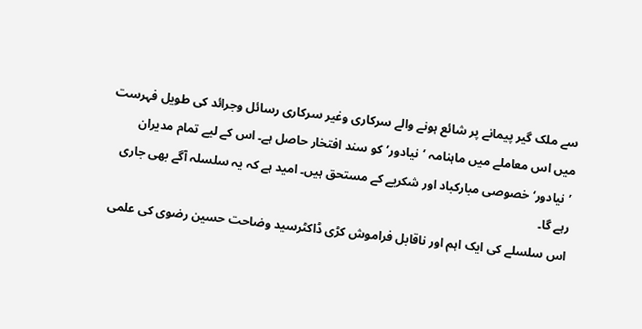سے ملک گیر پیمانے پر شائع ہونے والے سرکاری وغیر سرکاری رسائل وجرائد کی طویل فہرست میں اس معاملے میں ماہنامہ ’نیادور‘کو سند افتخار حاصل ہے۔ اس کے لیے تمام مدیران ’نیادور‘ خصوصی مبارکباد اور شکریے کے مستحق ہیں۔ امید ہے کہ یہ سلسلہ آگے بھی جاری رہے گا۔
اس سلسلے کی ایک اہم اور ناقابل فراموش کڑی ڈاکٹرسید وضاحت حسین رضوی کی علمی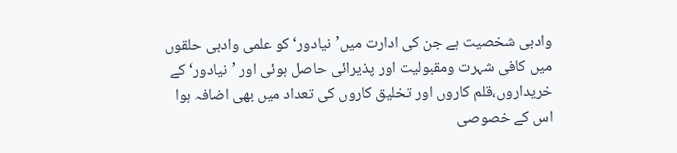وادبی شخصیت ہے جن کی ادارت میں’نیادور‘ کو علمی وادبی حلقوں میں کافی شہرت ومقبولیت اور پذیرائی حاصل ہوئی اور ’نیادور‘ کے خریداروں،قلم کاروں اور تخلیق کاروں کی تعداد میں بھی اضافہ ہوا اس کے خصوصی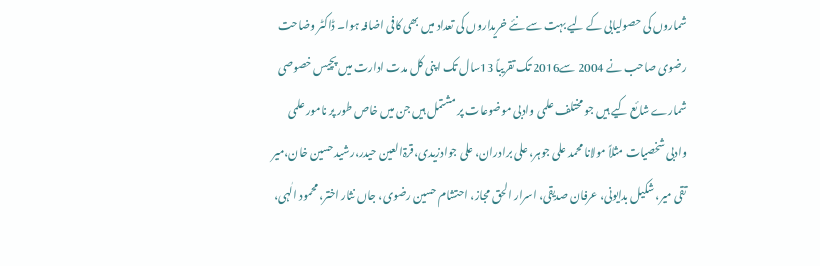شماروں کی حصولیابی کے لیے بہت سے نئے خریداروں کی تعداد میں بھی کافی اضافہ ہوا۔ ڈاکٹر وضاحت رضوی صاحب نے 2004 سے2016 تک تقریباً 13سال تک اپنی کل مدت ادارت میں پچیس خصوصی شمارے شائع کیے ہیں جو مختلف علمی وادبی موضوعات پر مشتمل ہیں جن میں خاص طور پر نامور علمی وادبی شخصیات مثلاً مولانا محمد علی جوہر، علی برادران، علی جوادزیدی،قرۃالعین حیدر،رشید حسین خان،میر تقی میر، شکیل بدایونی، عرفان صدیقی، اسرار الحق مجاز، احتشام حسین رضوی، جاں نثار اختر، محمود الٰہی،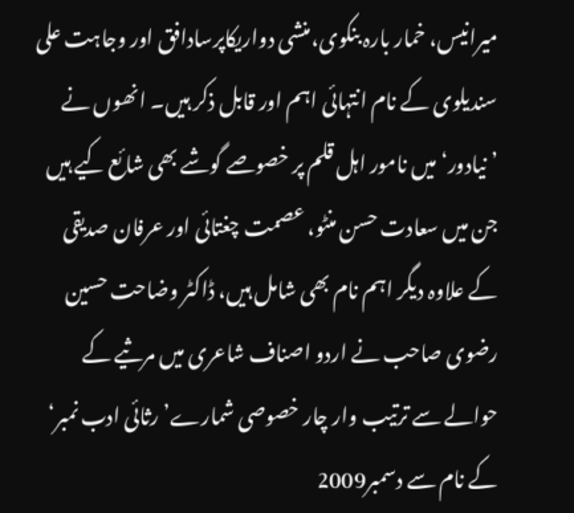میرانیس، خمار بارہ بنکوی،منشی دواریکاپرسادافق اور وجاہت علی سندیلوی کے نام انتہائی اہم اور قابل ذکر ہیں۔ انھوں نے ’نیادور‘ میں نامور اہل قلم پر خصوصے گوشے بھی شائع کیے ہیں جن میں سعادت حسن منٹو، عصمت چغتائی اور عرفان صدیقی کے علاوہ دیگر اہم نام بھی شامل ہیں، ڈاکٹر وضاحت حسین رضوی صاحب نے اردو اصناف شاعری میں مرثیے کے حوالے سے ترتیب وار چار خصوصی شمارے’رثائی ادب نمبر‘ کے نام سے دسمبر2009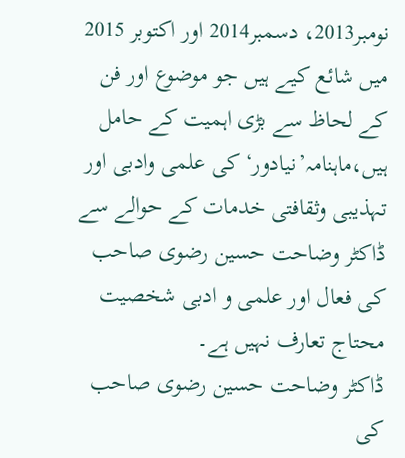نومبر2013، دسمبر2014 اور اکتوبر 2015 میں شائع کیے ہیں جو موضوع اور فن کے لحاظ سے بڑی اہمیت کے حامل ہیں،ماہنامہ’نیادور‘ کی علمی وادبی اور تہذیبی وثقافتی خدمات کے حوالے سے ڈاکٹر وضاحت حسین رضوی صاحب کی فعال اور علمی و ادبی شخصیت محتاج تعارف نہیں ہے۔
ڈاکٹر وضاحت حسین رضوی صاحب کی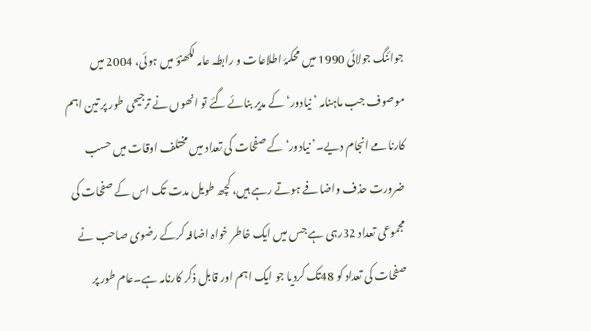جوائنگ جولائی 1990 میں محکمۂ اطلاعات و رابطہ عامہ لکھنؤ میں ہوئی، 2004 میں موصوف جب ماہنامہ ’نیادور‘ کے مدیر بنائے گئے تو انھوں نے ترجیحی طور پر تین اہم کارنامے انجام دیے۔’نیادور‘ کے صفحات کی تعداد میں مختلف اوقات میں حسب ضرورت حذف واضافے ہوتے رہے ہیں، کچھ طویل مدت تک اس کے صفحات کی مجموعی تعداد 32رہی ہے جس میں ایک خاطر خواہ اضافہ کرکے رضوی صاحب نے صفحات کی تعداد کو 48تک کردیا جو ایک اہم اور قابل ذکر کارنامہ ہے۔عام طور پر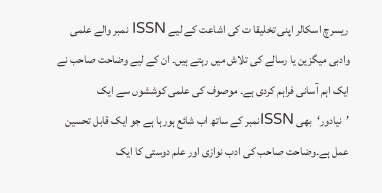ریسرچ اسکالر اپنی تخلیقا ت کی اشاعت کے لیے ISSN نمبر والے علمی وادبی میگزین یا رسالے کی تلاش میں رہتے ہیں۔ ان کے لیے وضاحت صاحب نے ایک اہم آسانی فراہم کردی ہے۔ موصوف کی علمی کوششوں سے ایک ’نیادور‘بھی ISSNنمبر کے ساتھ اب شائع ہورہا ہے جو ایک قابل تحسین عمل ہے۔وضاحت صاحب کی ادب نوازی اور علم دوستی کا ایک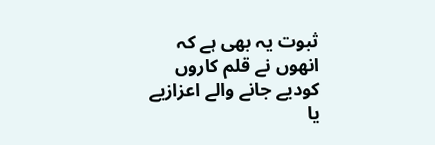ثبوت یہ بھی ہے کہ انھوں نے قلم کاروں کودیے جانے والے اعزازیے یا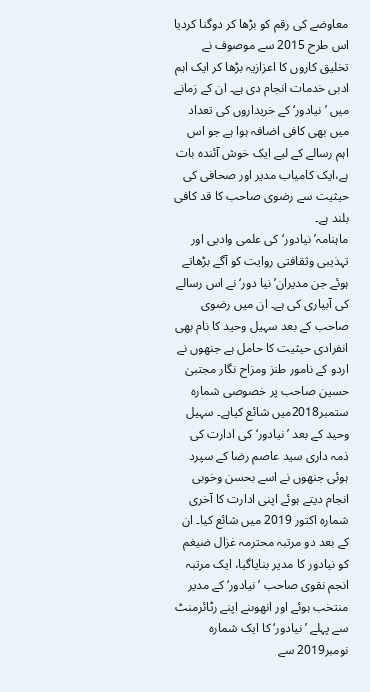معاوضے کی رقم کو بڑھا کر دوگنا کردیا اس طرح 2015 سے موصوف نے تخلیق کاروں کا اعزازیہ بڑھا کر ایک اہم ادبی خدمات انجام دی ہے۔ ان کے زمانے میں ’نیادور‘ کے خریداروں کی تعداد میں بھی کافی اضافہ ہوا ہے جو اس اہم رسالے کے لیے ایک خوش آئندہ بات ہے،ایک کامیاب مدیر اور صحافی کی حیثیت سے رضوی صاحب کا قد کافی بلند ہے۔
ماہنامہ’نیادور‘کی علمی وادبی اور تہذیبی وثقافتی روایت کو آگے بڑھاتے ہوئے جن مدیران’نیا دور‘ نے اس رسالے کی آبیاری کی ہے۔ ان میں رضوی صاحب کے بعد سہیل وحید کا نام بھی انفرادی حیثیت کا حامل ہے جنھوں نے اردو کے نامور طنز ومزاح نگار مجتبیٰ حسین صاحب پر خصوصی شمارہ ستمبر2018میں شائع کیاہے۔ سہیل وحید کے بعد ’نیادور‘کی ادارت کی ذمہ داری سید عاصم رضا کے سپرد ہوئی جنھوں نے اسے بحسن وخوبی انجام دیتے ہوئے اپنی ادارت کا آخری شمارہ اکتور 2019 میں شائع کیا۔ ان کے بعد دو مرتبہ محترمہ غزال ضیغم کو نیادور کا مدیر بنایاگیا، ایک مرتبہ انجم نقوی صاحب ’نیادور‘ کے مدیر منتخب ہوئے اور انھوںنے اپنے رٹائرمنٹ سے پہلے ’نیادور‘کا ایک شمارہ نومبر2019 سے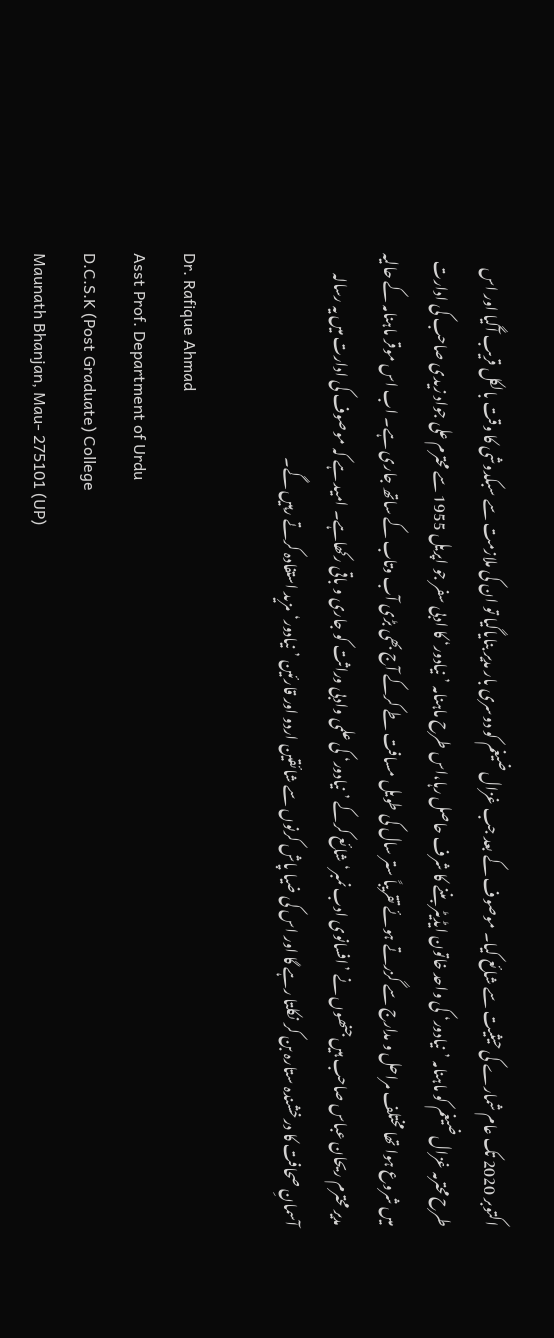اکتوبر 2020 تک عام شمارے کی حیثیت سے شائع کیا۔ موصوف کے بعد جب غزال ضیغم کو دوسری بار مدیر بنایاگیا تو ان کی ملازمت سے سبکدوشی کا وقت بالکل قریب آگیا اور اس طرح محترمہ غزال ضیغم کو ماہنامہ ’نیادور‘ کی واحد خاتون ایڈیٹر بننے کا شرف حاصل رہا،اس طرح ماہنامہ ’نیادور‘ کا ادبی سفر جو اپریل 1955 سے محترم علی جواد زیدی صاحب کی ادارت میں شروع ہوا تھا مختلف مراحل و مدارج سے گزرتے ہوئے تقریباً ستر سال کی طویل مسافت طے کرکے آج بھی بڑی آب وتاب کے ساتھ جاری ہے۔ اب اس موقر ماہنامہ کے حالیہ مدیر محترم ریحان عباس صاحب ہیں جنھوں نے ’افسانوی ادب نمبر‘ شائع کرکے ’نیادور‘ کی علمی وادبی وراثت کو جاری و باقی رکھاہے۔ امید ہے کہ موصوف کی ادارت میں یہ رسالہ آسمانِ صحافت کا درخشندہ ستارہ بن کر نکلتا رہے گا اور اس کی ضیا پاش کرنوں سے شائقین اردو اور قارئین ’نیادور‘مزید استفادہ کرتے رہیں گے۔

Dr. Rafique Ahmad
Asst Prof. Department of Urdu
D.C.S.K (Post Graduate) College
Maunath Bhanjan, Mau- 275101 (UP)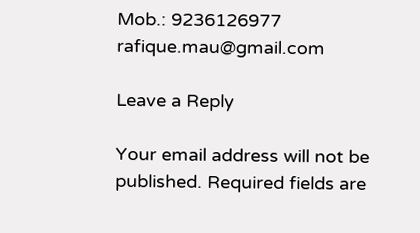Mob.: 9236126977
rafique.mau@gmail.com

Leave a Reply

Your email address will not be published. Required fields are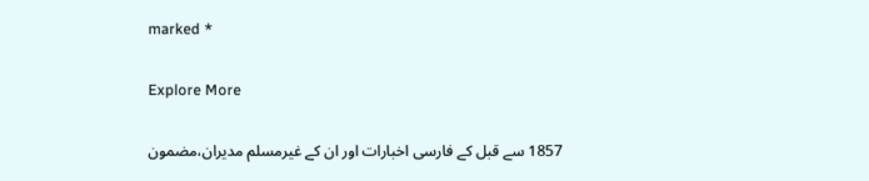marked *

Explore More

1857 سے قبل کے فارسی اخبارات اور ان کے غیرمسلم مدیران،مضمون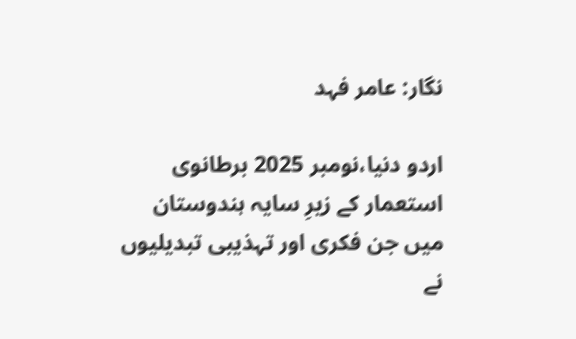نگار: عامر فہد

اردو دنیا،نومبر 2025 برطانوی استعمار کے زیرِ سایہ ہندوستان میں جن فکری اور تہذیبی تبدیلیوں نے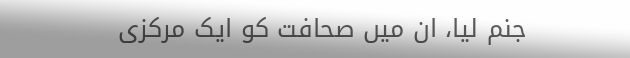جنم لیا، ان میں صحافت کو ایک مرکزی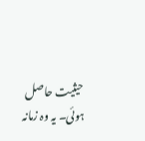حیثیت حاصل ہوئی۔ یہ وہ زمانہ